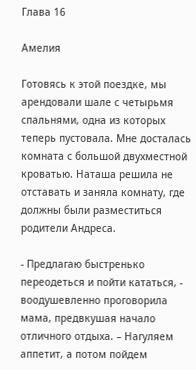Глава 16

Амелия

Готовясь к этой поездке, мы арендовали шале с четырьмя спальнями, одна из которых теперь пустовала. Мне досталась комната с большой двухместной кроватью. Наташа решила не отставать и заняла комнату, где должны были разместиться родители Андреса.

- Предлагаю быстренько переодеться и пойти кататься, - воодушевленно проговорила мама, предвкушая начало отличного отдыха. – Нагуляем аппетит, а потом пойдем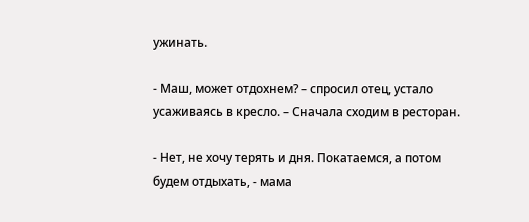ужинать.

- Маш, может отдохнем? – спросил отец, устало усаживаясь в кресло. – Сначала сходим в ресторан.

- Нет, не хочу терять и дня. Покатаемся, а потом будем отдыхать, - мама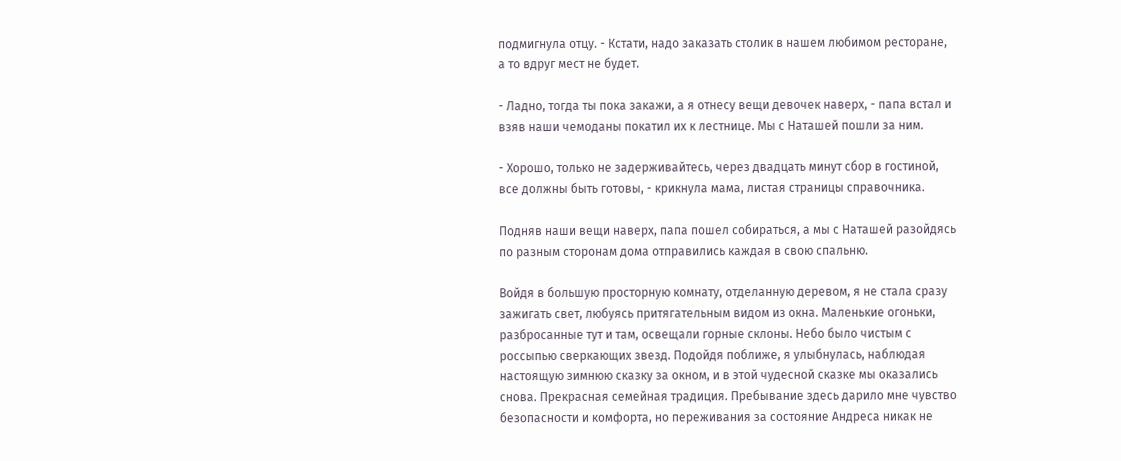подмигнула отцу. - Кстати, надо заказать столик в нашем любимом ресторане, а то вдруг мест не будет.

- Ладно, тогда ты пока закажи, а я отнесу вещи девочек наверх, - папа встал и взяв наши чемоданы покатил их к лестнице. Мы с Наташей пошли за ним.

- Хорошо, только не задерживайтесь, через двадцать минут сбор в гостиной, все должны быть готовы, - крикнула мама, листая страницы справочника.

Подняв наши вещи наверх, папа пошел собираться, а мы с Наташей разойдясь по разным сторонам дома отправились каждая в свою спальню.

Войдя в большую просторную комнату, отделанную деревом, я не стала сразу зажигать свет, любуясь притягательным видом из окна. Маленькие огоньки, разбросанные тут и там, освещали горные склоны. Небо было чистым с россыпью сверкающих звезд. Подойдя поближе, я улыбнулась, наблюдая настоящую зимнюю сказку за окном, и в этой чудесной сказке мы оказались снова. Прекрасная семейная традиция. Пребывание здесь дарило мне чувство безопасности и комфорта, но переживания за состояние Андреса никак не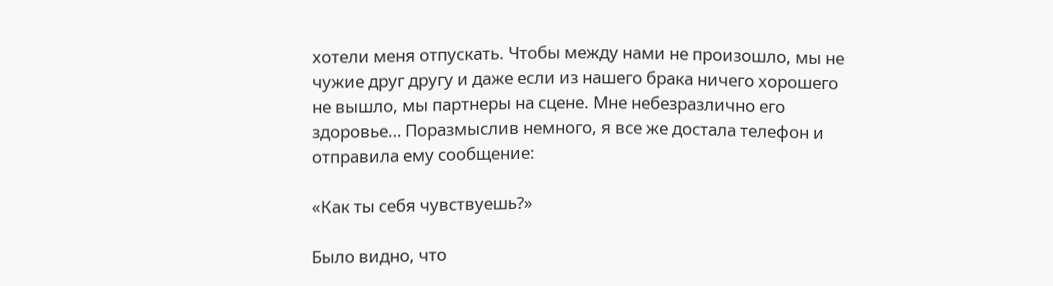хотели меня отпускать. Чтобы между нами не произошло, мы не чужие друг другу и даже если из нашего брака ничего хорошего не вышло, мы партнеры на сцене. Мне небезразлично его здоровье… Поразмыслив немного, я все же достала телефон и отправила ему сообщение:

«Как ты себя чувствуешь?»

Было видно, что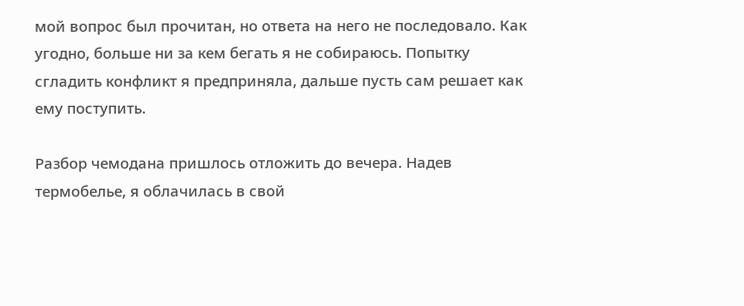мой вопрос был прочитан, но ответа на него не последовало. Как угодно, больше ни за кем бегать я не собираюсь. Попытку сгладить конфликт я предприняла, дальше пусть сам решает как ему поступить.

Разбор чемодана пришлось отложить до вечера. Надев термобелье, я облачилась в свой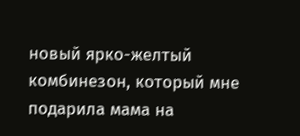новый ярко-желтый комбинезон, который мне подарила мама на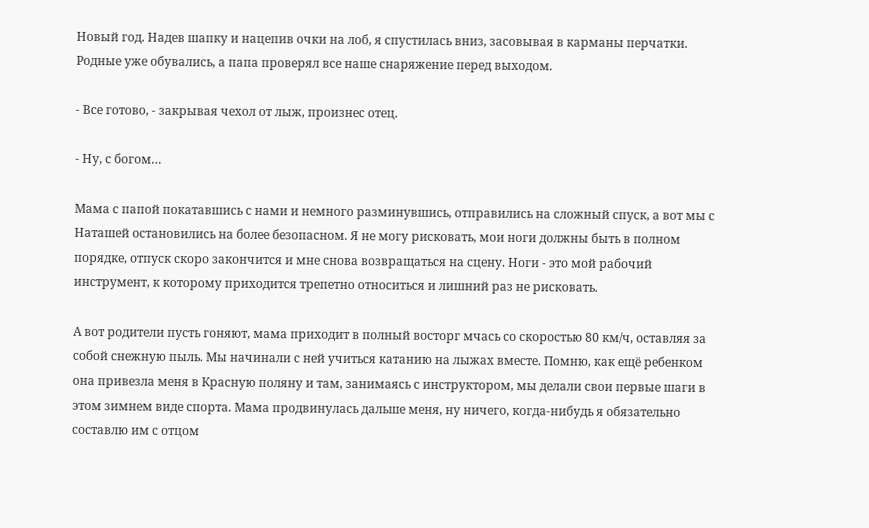Новый год. Надев шапку и нацепив очки на лоб, я спустилась вниз, засовывая в карманы перчатки. Родные уже обувались, а папа проверял все наше снаряжение перед выходом.

- Все готово, - закрывая чехол от лыж, произнес отец.

- Ну, с богом…

Мама с папой покатавшись с нами и немного разминувшись, отправились на сложный спуск, а вот мы с Наташей остановились на более безопасном. Я не могу рисковать, мои ноги должны быть в полном порядке, отпуск скоро закончится и мне снова возвращаться на сцену. Ноги - это мой рабочий инструмент, к которому приходится трепетно относиться и лишний раз не рисковать.

А вот родители пусть гоняют, мама приходит в полный восторг мчась со скоростью 80 км/ч, оставляя за собой снежную пыль. Мы начинали с ней учиться катанию на лыжах вместе. Помню, как ещё ребенком она привезла меня в Красную поляну и там, занимаясь с инструктором, мы делали свои первые шаги в этом зимнем виде спорта. Мама продвинулась дальше меня, ну ничего, когда-нибудь я обязательно составлю им с отцом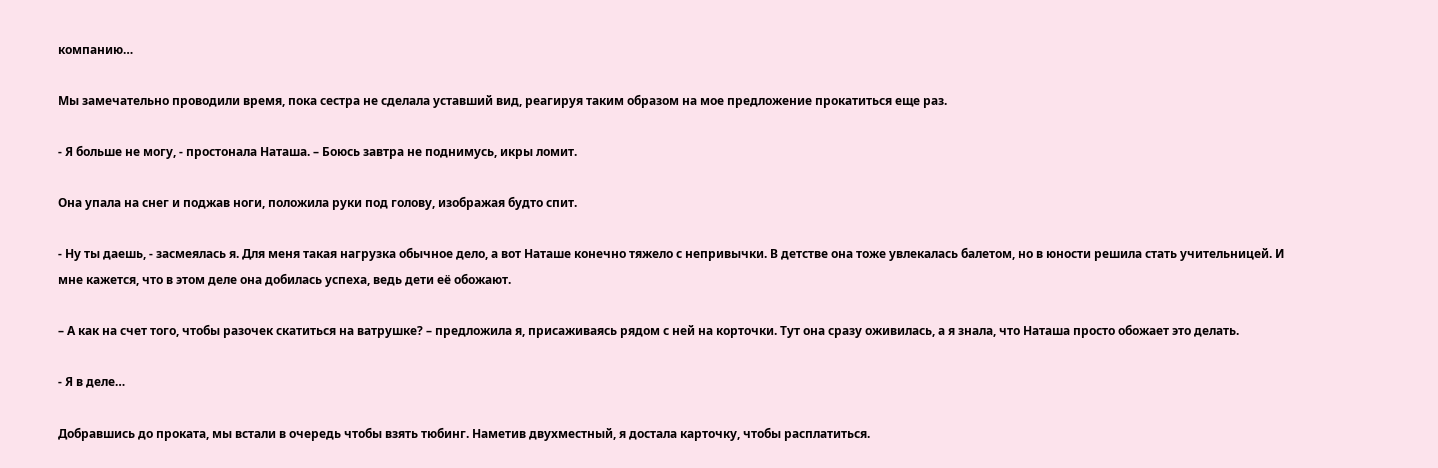компанию…

Мы замечательно проводили время, пока сестра не сделала уставший вид, реагируя таким образом на мое предложение прокатиться еще раз.

- Я больше не могу, - простонала Наташа. – Боюсь завтра не поднимусь, икры ломит.

Она упала на снег и поджав ноги, положила руки под голову, изображая будто спит.

- Ну ты даешь, - засмеялась я. Для меня такая нагрузка обычное дело, а вот Наташе конечно тяжело с непривычки. В детстве она тоже увлекалась балетом, но в юности решила стать учительницей. И мне кажется, что в этом деле она добилась успеха, ведь дети её обожают.

– А как на счет того, чтобы разочек скатиться на ватрушке? – предложила я, присаживаясь рядом с ней на корточки. Тут она сразу оживилась, а я знала, что Наташа просто обожает это делать.

- Я в деле…

Добравшись до проката, мы встали в очередь чтобы взять тюбинг. Наметив двухместный, я достала карточку, чтобы расплатиться.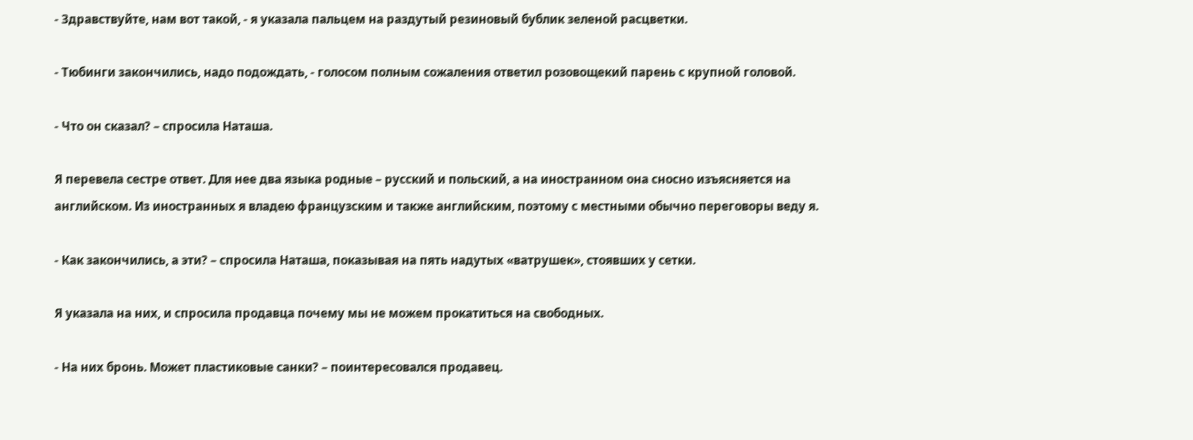- Здравствуйте, нам вот такой, - я указала пальцем на раздутый резиновый бублик зеленой расцветки.

- Тюбинги закончились, надо подождать, - голосом полным сожаления ответил розовощекий парень с крупной головой.

- Что он сказал? – спросила Наташа.

Я перевела сестре ответ. Для нее два языка родные – русский и польский, а на иностранном она сносно изъясняется на английском. Из иностранных я владею французским и также английским, поэтому с местными обычно переговоры веду я.

- Как закончились, а эти? – спросила Наташа, показывая на пять надутых «ватрушек», стоявших у сетки.

Я указала на них, и спросила продавца почему мы не можем прокатиться на свободных.

- На них бронь. Может пластиковые санки? – поинтересовался продавец.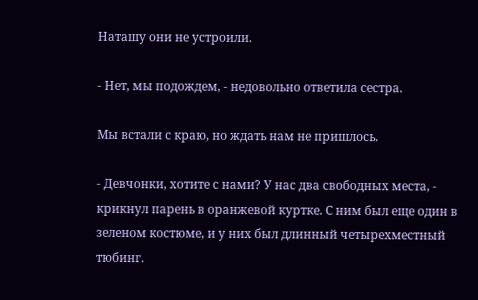Наташу они не устроили.

- Нет, мы подождем, - недовольно ответила сестра.

Мы встали с краю, но ждать нам не пришлось.

- Девчонки, хотите с нами? У нас два свободных места, - крикнул парень в оранжевой куртке. С ним был еще один в зеленом костюме, и у них был длинный четырехместный тюбинг.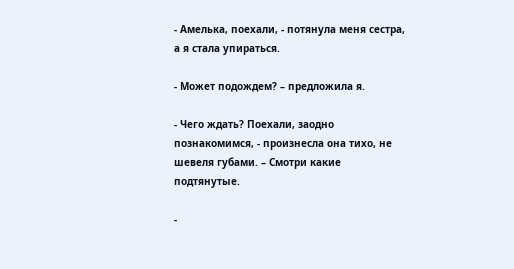- Амелька, поехали, - потянула меня сестра, а я стала упираться.

- Может подождем? – предложила я.

- Чего ждать? Поехали, заодно познакомимся, - произнесла она тихо, не шевеля губами. – Смотри какие подтянутые.

-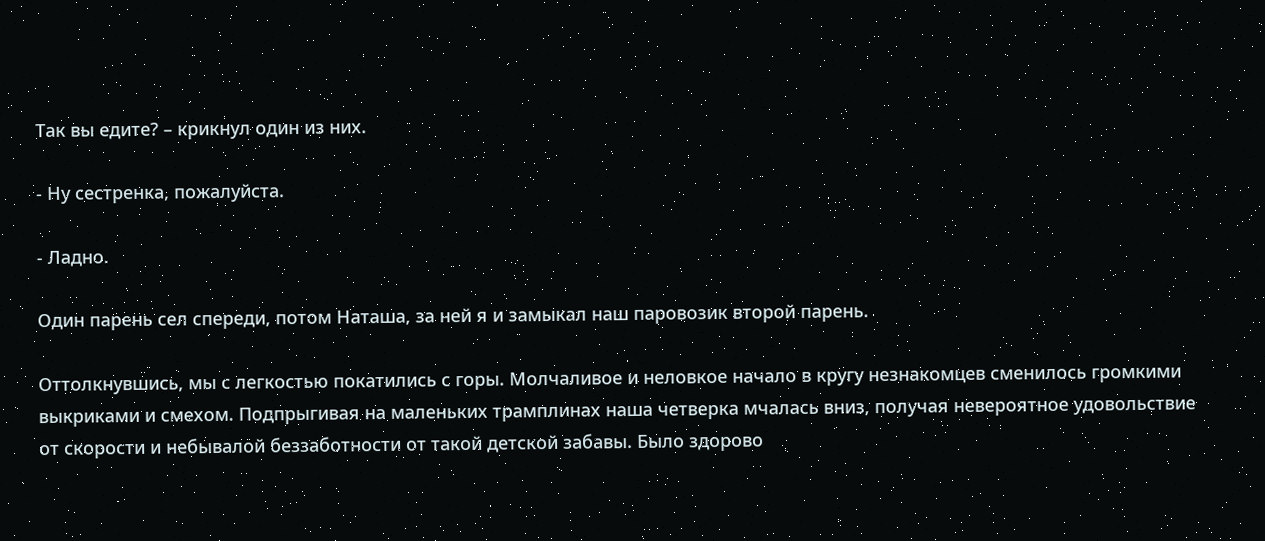Так вы едите? – крикнул один из них.

- Ну сестренка, пожалуйста.

- Ладно.

Один парень сел спереди, потом Наташа, за ней я и замыкал наш паровозик второй парень.

Оттолкнувшись, мы с легкостью покатились с горы. Молчаливое и неловкое начало в кругу незнакомцев сменилось громкими выкриками и смехом. Подпрыгивая на маленьких трамплинах наша четверка мчалась вниз, получая невероятное удовольствие от скорости и небывалой беззаботности от такой детской забавы. Было здорово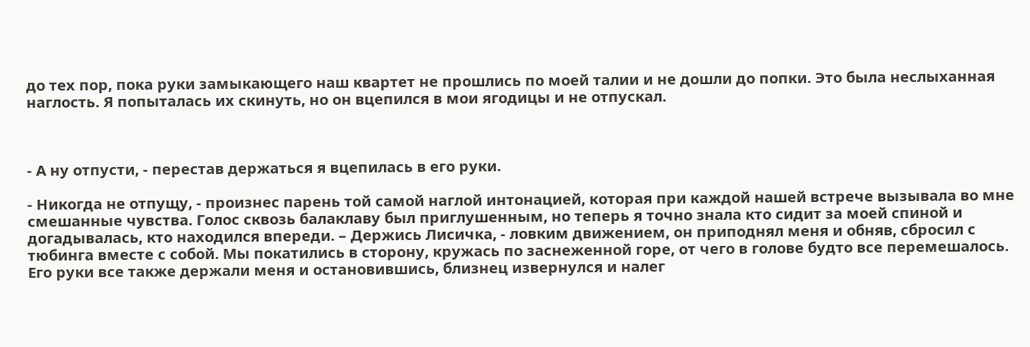до тех пор, пока руки замыкающего наш квартет не прошлись по моей талии и не дошли до попки. Это была неслыханная наглость. Я попыталась их скинуть, но он вцепился в мои ягодицы и не отпускал.



- А ну отпусти, - перестав держаться я вцепилась в его руки.

- Никогда не отпущу, - произнес парень той самой наглой интонацией, которая при каждой нашей встрече вызывала во мне смешанные чувства. Голос сквозь балаклаву был приглушенным, но теперь я точно знала кто сидит за моей спиной и догадывалась, кто находился впереди. – Держись Лисичка, - ловким движением, он приподнял меня и обняв, сбросил с тюбинга вместе с собой. Мы покатились в сторону, кружась по заснеженной горе, от чего в голове будто все перемешалось. Его руки все также держали меня и остановившись, близнец извернулся и налег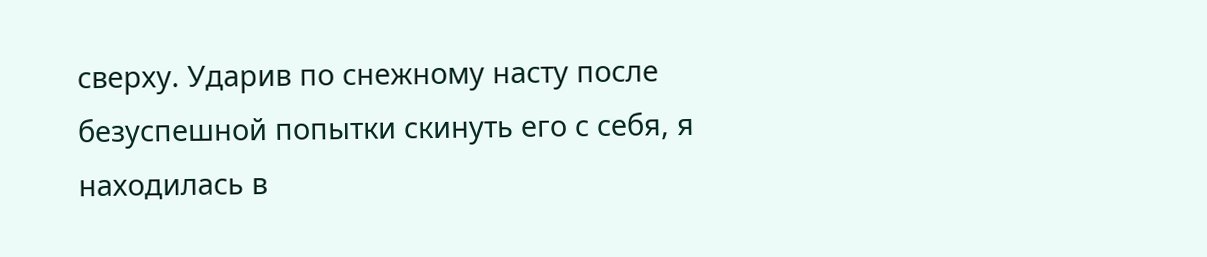сверху. Ударив по снежному насту после безуспешной попытки скинуть его с себя, я находилась в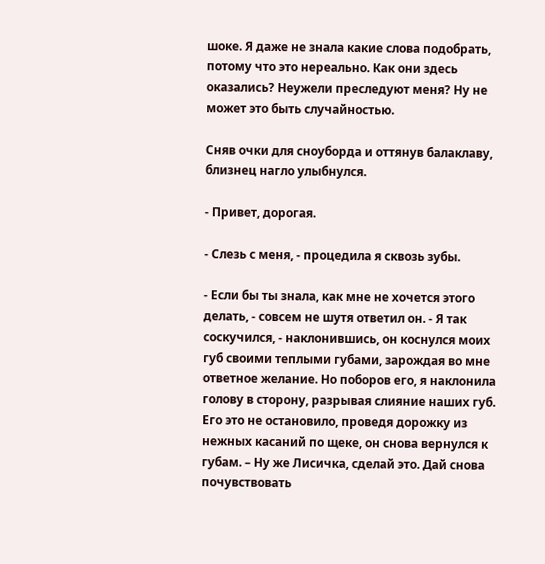шоке. Я даже не знала какие слова подобрать, потому что это нереально. Как они здесь оказались? Неужели преследуют меня? Ну не может это быть случайностью.

Сняв очки для сноуборда и оттянув балаклаву, близнец нагло улыбнулся.

- Привет, дорогая.

- Слезь с меня, - процедила я сквозь зубы.

- Если бы ты знала, как мне не хочется этого делать, - совсем не шутя ответил он. - Я так соскучился, - наклонившись, он коснулся моих губ своими теплыми губами, зарождая во мне ответное желание. Но поборов его, я наклонила голову в сторону, разрывая слияние наших губ. Его это не остановило, проведя дорожку из нежных касаний по щеке, он снова вернулся к губам. – Ну же Лисичка, сделай это. Дай снова почувствовать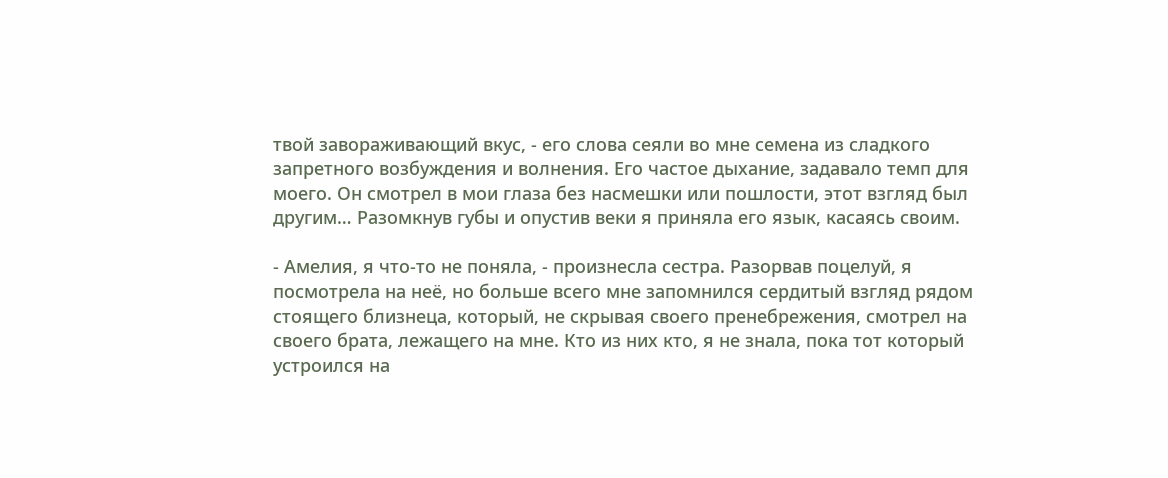твой завораживающий вкус, - его слова сеяли во мне семена из сладкого запретного возбуждения и волнения. Его частое дыхание, задавало темп для моего. Он смотрел в мои глаза без насмешки или пошлости, этот взгляд был другим… Разомкнув губы и опустив веки я приняла его язык, касаясь своим.

- Амелия, я что-то не поняла, - произнесла сестра. Разорвав поцелуй, я посмотрела на неё, но больше всего мне запомнился сердитый взгляд рядом стоящего близнеца, который, не скрывая своего пренебрежения, смотрел на своего брата, лежащего на мне. Кто из них кто, я не знала, пока тот который устроился на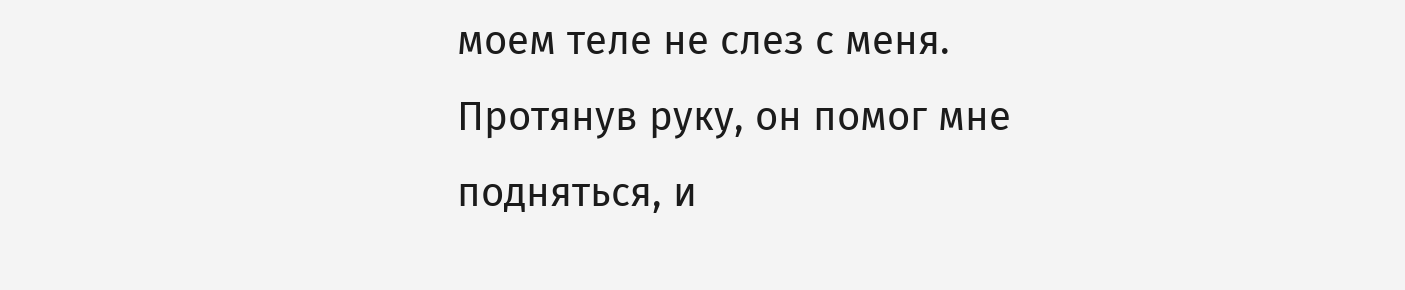моем теле не слез с меня. Протянув руку, он помог мне подняться, и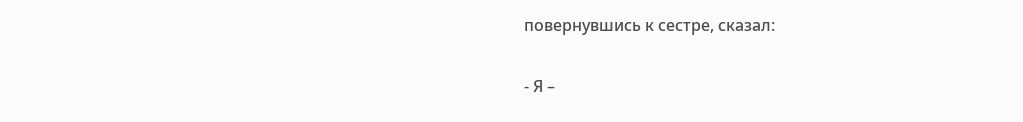повернувшись к сестре, сказал:

- Я –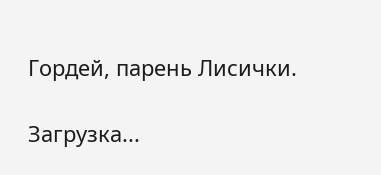Гордей, парень Лисички.

Загрузка...